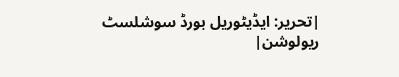|تحریر: ایڈیٹوریل بورڈ سوشلسٹ ریولوشن|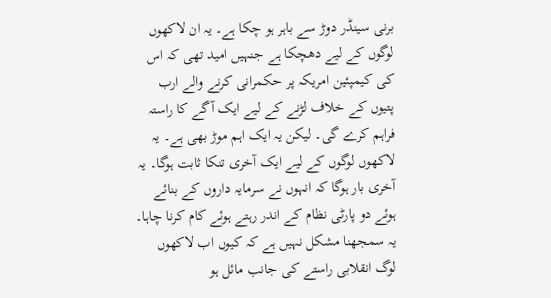برنی سینڈر دوڑ سے باہر ہو چکا ہے۔ یہ ان لاکھوں لوگوں کے لیے دھچکا ہے جنہیں امید تھی کہ اس کی کیمپئین امریکہ پر حکمرانی کرنے والے ارب پتیوں کے خلاف لڑنے کے لیے ایک آگے کا راستہ فراہم کرے گی۔ لیکن یہ ایک اہم موڑ بھی ہے۔ یہ لاکھوں لوگوں کے لیے ایک آخری تنکا ثابت ہوگا۔ یہ آخری بار ہوگا کہ انہوں نے سرمایہ داروں کے بنائے ہوئے دو پارٹی نظام کے اندر رہتے ہوئے کام کرنا چاہا۔
یہ سمجھنا مشکل نہیں ہے کہ کیوں اب لاکھوں لوگ انقلابی راستے کی جانب مائل ہو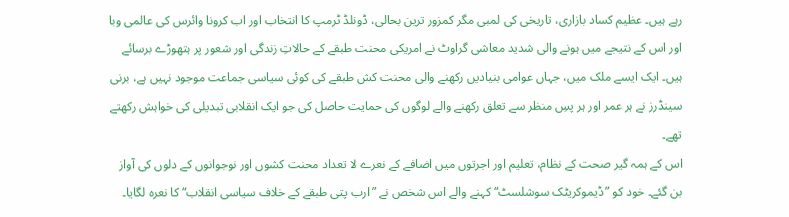رہے ہیں۔ عظیم کساد بازاری، تاریخی کی لمبی مگر کمزور ترین بحالی، ڈونلڈ ٹرمپ کا انتخاب اور اب کرونا وائرس کی عالمی وبا اور اس کے نتیجے میں ہونے والی شدید معاشی گراوٹ نے امریکی محنت طبقے کے حالاتِ زندگی اور شعور پر ہتھوڑے برسائے ہیں۔ ایک ایسے ملک میں، جہاں عوامی بنیادیں رکھنے والی محنت کش طبقے کی کوئی سیاسی جماعت موجود نہیں ہے، برنی سینڈرز نے ہر عمر اور ہر پسِ منظر سے تعلق رکھنے والے لوگوں کی حمایت حاصل کی جو ایک انقلابی تبدیلی کی خواہش رکھتے تھے۔
اس کے ہمہ گیر صحت کے نظام، تعلیم اور اجرتوں میں اضافے کے نعرے لا تعداد محنت کشوں اور نوجوانوں کے دلوں کی آواز بن گئے۔ خود کو ”ڈیموکریٹک سوشلسٹ“ کہنے والے اس شخص نے ”ارب پتی طبقے کے خلاف سیاسی انقلاب“ کا نعرہ لگایا۔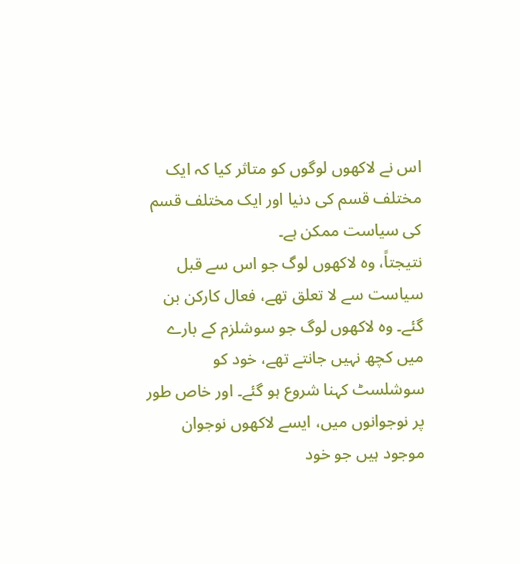اس نے لاکھوں لوگوں کو متاثر کیا کہ ایک مختلف قسم کی دنیا اور ایک مختلف قسم کی سیاست ممکن ہے۔
نتیجتاً، وہ لاکھوں لوگ جو اس سے قبل سیاست سے لا تعلق تھے، فعال کارکن بن گئے۔ وہ لاکھوں لوگ جو سوشلزم کے بارے میں کچھ نہیں جانتے تھے، خود کو سوشلسٹ کہنا شروع ہو گئے۔ اور خاص طور پر نوجوانوں میں، ایسے لاکھوں نوجوان موجود ہیں جو خود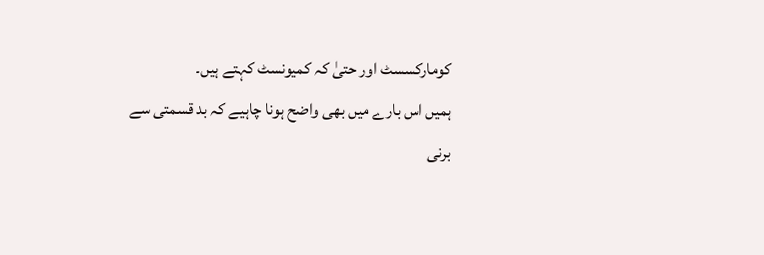کومارکسسٹ اور حتیٰ کہ کمیونسٹ کہتے ہیں۔
ہمیں اس بارے میں بھی واضح ہونا چاہیے کہ بد قسمتی سے برنی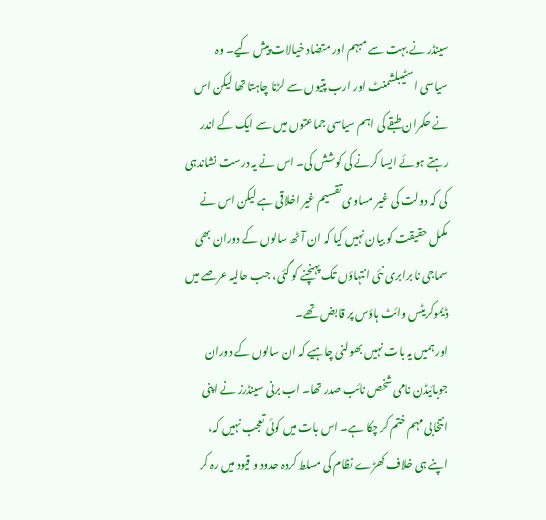سینڈر نے بہت سے مبہم اور متضاد خیالات پیش کیے۔ وہ سیاسی اسٹیبلشمنٹ اور ارب پتیوں سے لڑنا چاہتا تھا لیکن اس نے حکمران طبقے کی اہم سیاسی جماعتوں میں سے ایک کے اندر رہتے ہوئے ایسا کرنے کی کوشش کی۔ اس نے یہ درست نشاندہی کی کہ دولت کی غیر مساوی تقسیم غیر اخلاقی ہے لیکن اس نے مکمل حقیقت کو بیان نہیں کیا کہ ان آٹھ سالوں کے دوران بھی سماجی نا برابری نئی انتہاؤں تک پہنچنے کو گئی، جب حالیہ عرصے میں ڈیموکریٹس وائٹ ہاؤس پر قابض تھے۔
اور ہمیں یہ بات نہیں بھولنی چاہیے کہ ان سالوں کے دوران جوبائیڈن نامی شخص نائب صدر تھا۔ اب برنی سینڈرز نے اپنی انتخابی مہم ختم کر چکا ہے۔ اس بات میں کوئی تعجب نہیں کہ، اپنے ہی خلاف کھڑے نظام کی مسلط کردہ حدود و قیود میں رہ کر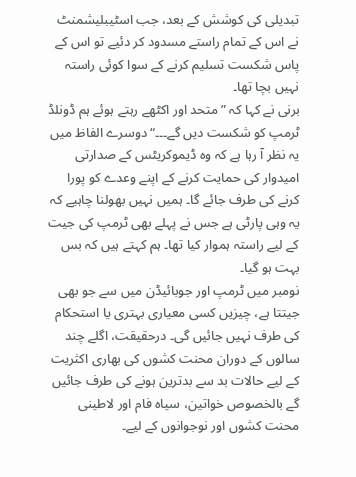تبدیلی کی کوشش کے بعد، جب اسٹیبلیشمنٹ نے اس کے تمام راستے مسدود کر دئیے تو اس کے پاس شکست تسلیم کرنے کے سوا کوئی راستہ نہیں بچا تھا۔
برنی نے کہا کہ ”متحد اور اکٹھے رہتے ہوئے ہم ڈونلڈ ٹرمپ کو شکست دیں گے۔۔۔“ دوسرے الفاظ میں یہ نظر آ رہا ہے کہ وہ ڈیموکریٹس کے صدارتی امیدوار کی حمایت کرنے کے اپنے وعدے کو پورا کرنے کی طرف جائے گا۔ ہمیں نہیں بھولنا چاہیے کہ یہ وہی پارٹی ہے جس نے پہلے بھی ٹرمپ کی جیت کے لیے راستہ ہموار کیا تھا۔ ہم کہتے ہیں کہ بس بہت ہو گیا۔
نومبر میں ٹرمپ اور جوبائیڈن میں سے جو بھی جیتتا ہے، چیزیں کسی معیاری بہتری یا استحکام کی طرف نہیں جائیں گی۔ درحقیقت، اگلے چند سالوں کے دوران محنت کشوں کی بھاری اکثریت کے لیے حالات بد سے بدترین ہونے کی طرف جائیں گے بالخصوص خواتین، سیاہ فام اور لاطینی محنت کشوں اور نوجوانوں کے لیے۔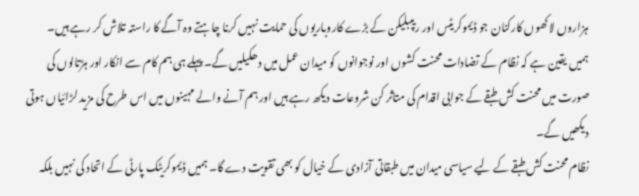ہزاروں لاکھوں کارکنان جو ڈیموکریٹس اور ریپبلیکن کے بڑے کاروباریوں کی حمایت نہیں کرنا چاہتے وہ آگے کا راستہ تلاش کر رہے ہیں۔
ہمیں یقین ہے کہ نظام کے تضادات محنت کشوں اور نوجوانوں کو میدان عمل میں دھکیلیں گے۔ پہلے ہی ہم کام سے انکار اور ہڑتالوں کی صورت میں محنت کش طبقے کے جوابی اقدام کی متاثر کن شروعات دیکھ رہے ہیں اور ہم آنے والے مہینوں میں اس طرح کی مزید لڑائیاں ہوتی دیکھیں گے۔
نظام محنت کش طبقے کے لیے سیاسی میدان میں طبقاتی آزادی کے خیال کو بھی تقویت دے گا۔ ہمیں ڈیموکریٹک پارٹی کے اتحاد کی نہیں بلکہ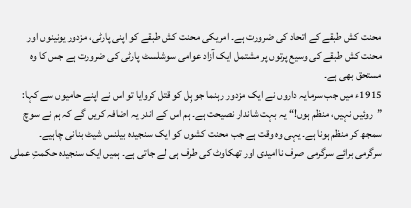محنت کش طبقے کے اتحاد کی ضرورت ہے۔ امریکی محنت کش طبقے کو اپنی پارٹی، مزدور یونینوں اور محنت کش طبقے کی وسیع پرتوں پر مشتمل ایک آزاد عوامی سوشلسٹ پارٹی کی ضرورت ہے جس کا وہ مستحق بھی ہے۔
1915ء میں جب سرمایہ داروں نے ایک مزدور رہنما جو ہِل کو قتل کروایا تو اس نے اپنے حامیوں سے کہا: ”روئیں نہیں، منظم ہوں!“ یہ بہت شاندار نصیحت ہے۔ ہم اس کے اندر یہ اضافہ کریں گے کہ ہم نے سوچ سمجھ کر منظم ہونا ہے۔ یہی وہ وقت ہے جب محنت کشوں کو ایک سنجیدہ بیلنس شیٹ بنانی چاہیے۔
سرگرمی برائے سرگرمی صرف ناامیدی اور تھکاوٹ کی طرف ہی لے جاتی ہے۔ ہمیں ایک سنجیدہ حکمتِ عملی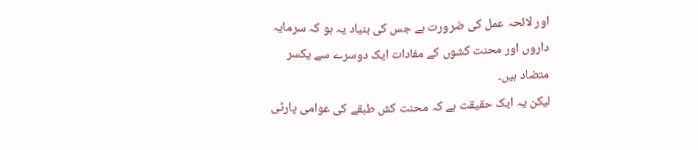اور لائحہ عمل کی ضرورت ہے جس کی بنیاد یہ ہو کہ سرمایہ داروں اور محنت کشوں کے مفادات ایک دوسرے سے یکسر متضاد ہیں۔
لیکن یہ ایک حقیقت ہے کہ محنت کش طبقے کی عوامی پارٹی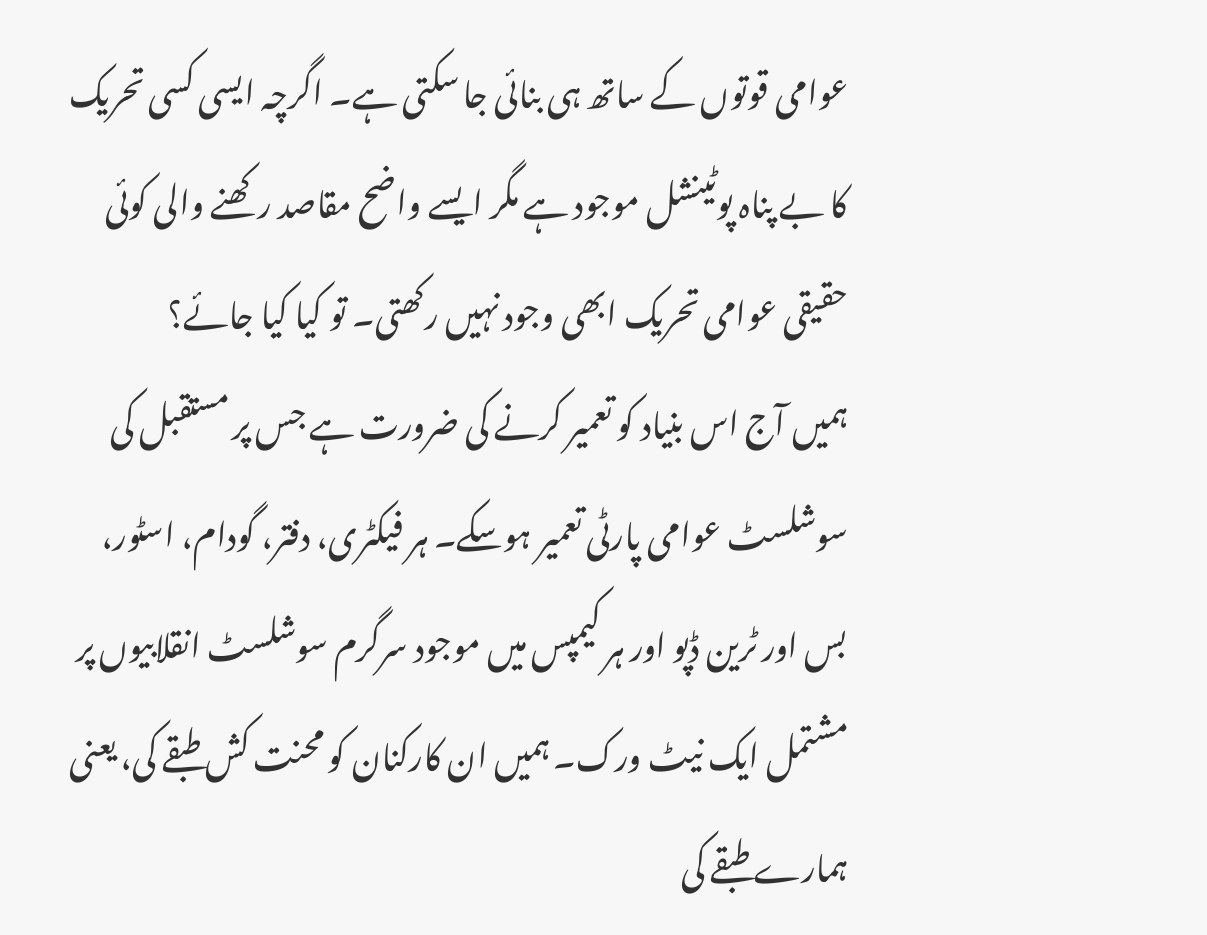عوامی قوتوں کے ساتھ ہی بنائی جا سکتی ہے۔ اگرچہ ایسی کسی تحریک کا بے پناہ پوٹینشل موجود ہے مگر ایسے واضح مقاصد رکھنے والی کوئی حقیقی عوامی تحریک ابھی وجود نہیں رکھتی۔ تو کیا کیا جائے؟
ہمیں آج اس بنیاد کو تعمیر کرنے کی ضرورت ہے جس پر مستقبل کی سوشلسٹ عوامی پارٹی تعمیر ہوسکے۔ ہر فیکٹری، دفتر، گودام، اسٹور، بس اور ٹرین ڈپو اور ہر کیمپس میں موجود سرگرم سوشلسٹ انقلابیوں پر مشتمل ایک نیٹ ورک۔ ہمیں ان کارکنان کو محنت کش طبقے کی، یعنی ہمارے طبقے کی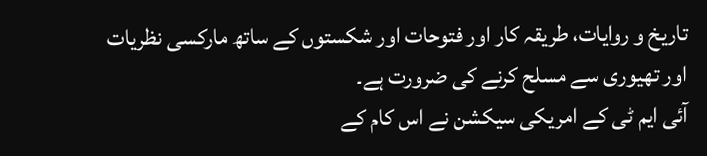تاریخ و روایات، طریقہ کار اور فتوحات اور شکستوں کے ساتھ مارکسی نظریات اور تھیوری سے مسلح کرنے کی ضرورت ہے۔
آئی ایم ٹی کے امریکی سیکشن نے اس کام کے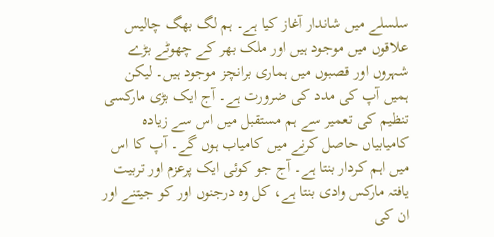سلسلے میں شاندار آغاز کیا ہے۔ ہم لگ بھگ چالیس علاقوں میں موجود ہیں اور ملک بھر کے چھوٹے بڑے شہروں اور قصبوں میں ہماری برانچز موجود ہیں۔ لیکن ہمیں آپ کی مدد کی ضرورت ہے۔ آج ایک بڑی مارکسی تنظیم کی تعمیر سے ہم مستقبل میں اس سے زیادہ کامیابیاں حاصل کرنے میں کامیاب ہوں گے۔ آپ کا اس میں اہم کردار بنتا ہے۔ آج جو کوئی ایک پرعزم اور تربیت یافتہ مارکس وادی بنتا ہے، کل وہ درجنوں اور کو جیتنے اور ان کی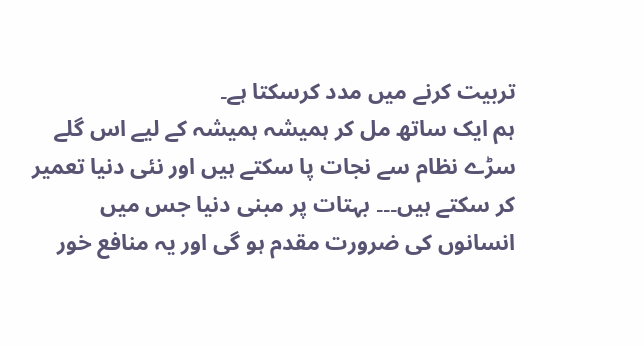تربیت کرنے میں مدد کرسکتا ہے۔
ہم ایک ساتھ مل کر ہمیشہ ہمیشہ کے لیے اس گلے سڑے نظام سے نجات پا سکتے ہیں اور نئی دنیا تعمیر کر سکتے ہیں۔۔۔ بہتات پر مبنی دنیا جس میں انسانوں کی ضرورت مقدم ہو گی اور یہ منافع خور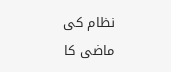نظام کی ماضی کا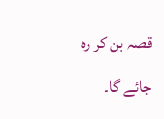قصہ بن کر رہ جائے گا۔